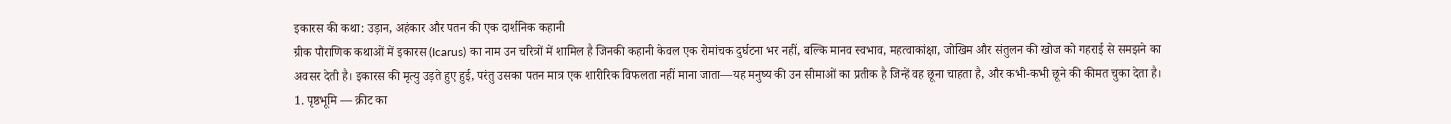इकारस की कथा: उड़ान, अहंकार और पतन की एक दार्शनिक कहानी
ग्रीक पौराणिक कथाओं में इकारस (Icarus) का नाम उन चरित्रों में शामिल है जिनकी कहानी केवल एक रोमांचक दुर्घटना भर नहीं, बल्कि मानव स्वभाव, महत्वाकांक्षा, जोखिम और संतुलन की खोज को गहराई से समझने का अवसर देती है। इकारस की मृत्यु उड़ते हुए हुई, परंतु उसका पतन मात्र एक शारीरिक विफलता नहीं माना जाता—यह मनुष्य की उन सीमाओं का प्रतीक है जिन्हें वह छूना चाहता है, और कभी-कभी छूने की कीमत चुका देता है।
1. पृष्ठभूमि — क्रीट का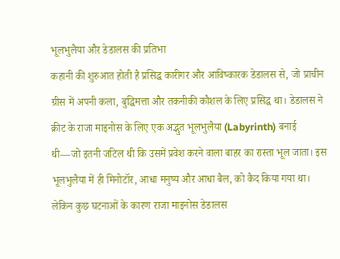भूलभुलैया और डेडालस की प्रतिभा
कहानी की शुरुआत होती है प्रसिद्ध कारीगर और आविष्कारक डेडालस से, जो प्राचीन ग्रीस में अपनी कला, बुद्धिमत्ता और तकनीकी कौशल के लिए प्रसिद्ध था। डेडालस ने क्रीट के राजा माइनोस के लिए एक अद्भुत भूलभुलैया (Labyrinth) बनाई थी—जो इतनी जटिल थी कि उसमें प्रवेश करने वाला बाहर का रास्ता भूल जाता। इस भूलभुलैया में ही मिनोटॉर, आधा मनुष्य और आधा बैल, को कैद किया गया था।
लेकिन कुछ घटनाओं के कारण राजा माइनोस डेडालस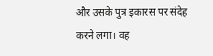और उसके पुत्र इकारस पर संदेह करने लगा। वह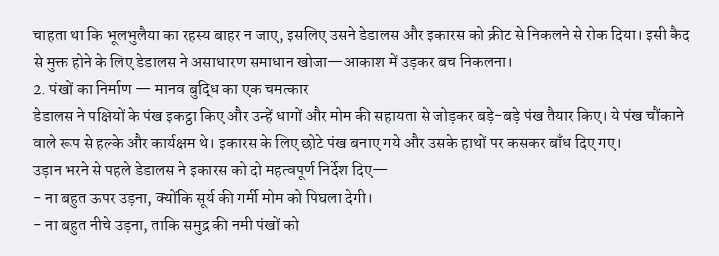चाहता था कि भूलभुलैया का रहस्य बाहर न जाए, इसलिए उसने डेडालस और इकारस को क्रीट से निकलने से रोक दिया। इसी कैद से मुक्त होने के लिए डेडालस ने असाधारण समाधान खोजा—आकाश में उड़कर बच निकलना।
2. पंखों का निर्माण — मानव बुद्धि का एक चमत्कार
डेडालस ने पक्षियों के पंख इकट्ठा किए और उन्हें धागों और मोम की सहायता से जोड़कर बड़े-बड़े पंख तैयार किए। ये पंख चौंकाने वाले रूप से हल्के और कार्यक्षम थे। इकारस के लिए छोटे पंख बनाए गये और उसके हाथों पर कसकर बाँध दिए गए।
उड़ान भरने से पहले डेडालस ने इकारस को दो महत्वपूर्ण निर्देश दिए—
- ना बहुत ऊपर उड़ना, क्योंकि सूर्य की गर्मी मोम को पिघला देगी।
- ना बहुत नीचे उड़ना, ताकि समुद्र की नमी पंखों को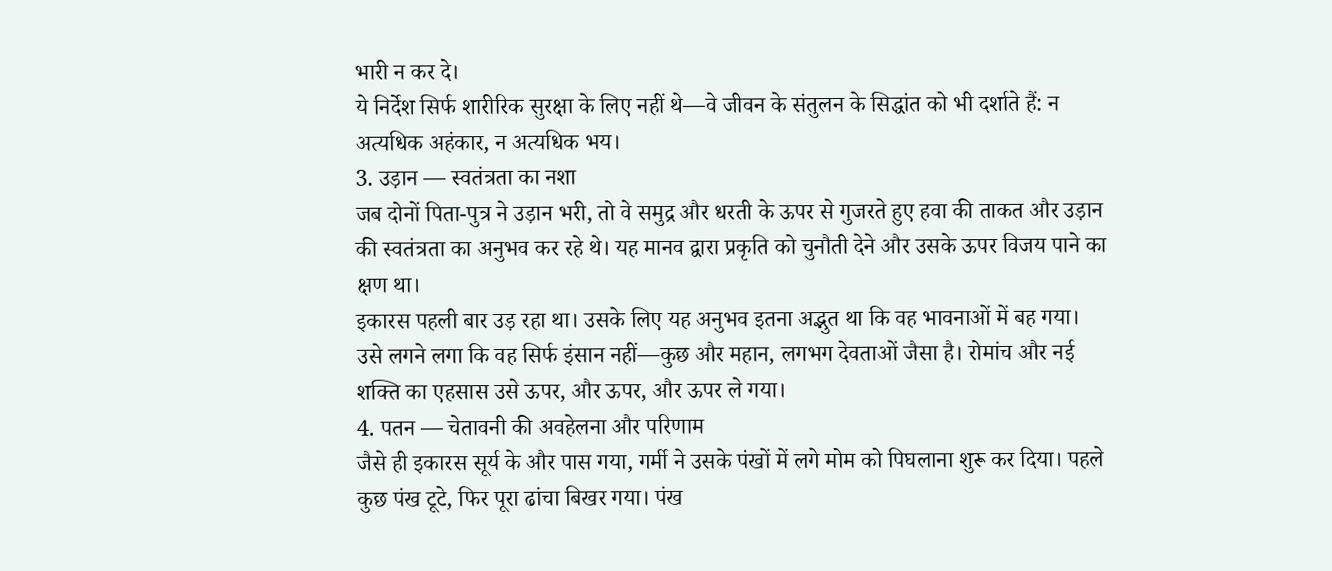भारी न कर दे।
ये निर्देश सिर्फ शारीरिक सुरक्षा के लिए नहीं थे—वे जीवन के संतुलन के सिद्धांत को भी दर्शाते हैं: न अत्यधिक अहंकार, न अत्यधिक भय।
3. उड़ान — स्वतंत्रता का नशा
जब दोनों पिता-पुत्र ने उड़ान भरी, तो वे समुद्र और धरती के ऊपर से गुजरते हुए हवा की ताकत और उड़ान की स्वतंत्रता का अनुभव कर रहे थे। यह मानव द्वारा प्रकृति को चुनौती देने और उसके ऊपर विजय पाने का क्षण था।
इकारस पहली बार उड़ रहा था। उसके लिए यह अनुभव इतना अद्भुत था कि वह भावनाओं में बह गया। उसे लगने लगा कि वह सिर्फ इंसान नहीं—कुछ और महान, लगभग देवताओं जैसा है। रोमांच और नई शक्ति का एहसास उसे ऊपर, और ऊपर, और ऊपर ले गया।
4. पतन — चेतावनी की अवहेलना और परिणाम
जैसे ही इकारस सूर्य के और पास गया, गर्मी ने उसके पंखों में लगे मोम को पिघलाना शुरू कर दिया। पहले कुछ पंख टूटे, फिर पूरा ढांचा बिखर गया। पंख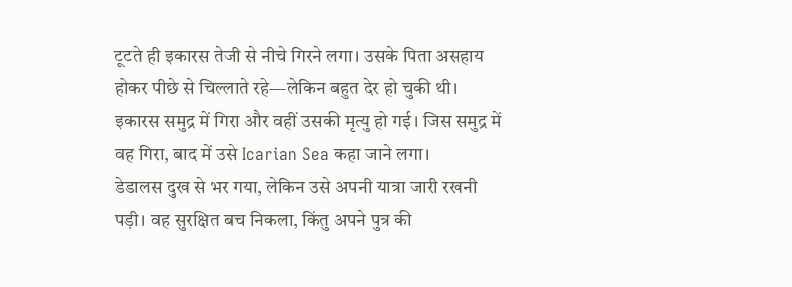टूटते ही इकारस तेजी से नीचे गिरने लगा। उसके पिता असहाय होकर पीछे से चिल्लाते रहे—लेकिन बहुत देर हो चुकी थी।
इकारस समुद्र में गिरा और वहीं उसकी मृत्यु हो गई। जिस समुद्र में वह गिरा, बाद में उसे Icarian Sea कहा जाने लगा।
डेडालस दुख से भर गया, लेकिन उसे अपनी यात्रा जारी रखनी पड़ी। वह सुरक्षित बच निकला, किंतु अपने पुत्र की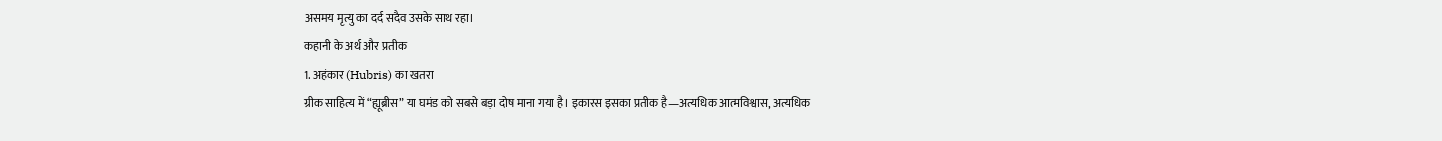असमय मृत्यु का दर्द सदैव उसके साथ रहा।
कहानी के अर्थ और प्रतीक
1. अहंकार (Hubris) का खतरा
ग्रीक साहित्य में “ह्यूब्रीस” या घमंड को सबसे बड़ा दोष माना गया है। इकारस इसका प्रतीक है—अत्यधिक आत्मविश्वास, अत्यधिक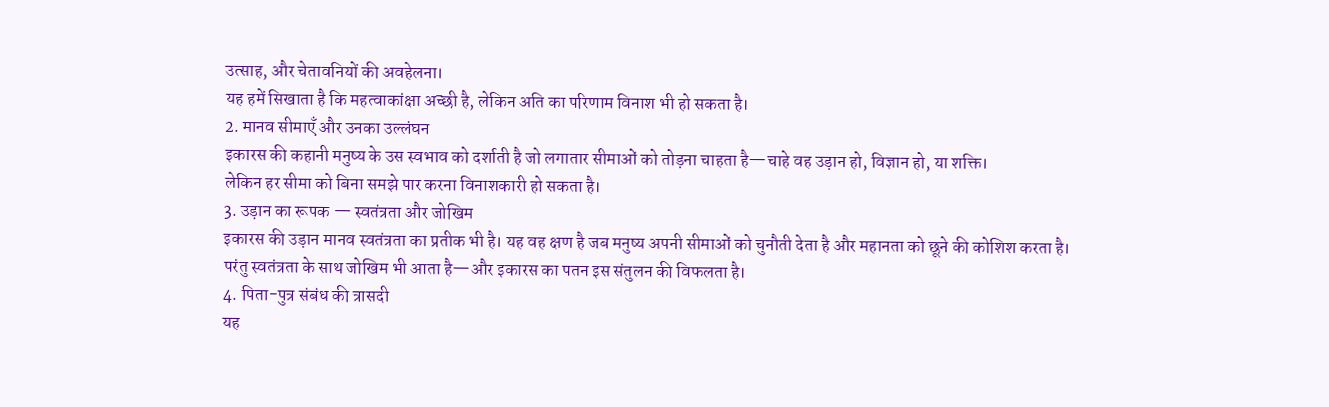उत्साह, और चेतावनियों की अवहेलना।
यह हमें सिखाता है कि महत्वाकांक्षा अच्छी है, लेकिन अति का परिणाम विनाश भी हो सकता है।
2. मानव सीमाएँ और उनका उल्लंघन
इकारस की कहानी मनुष्य के उस स्वभाव को दर्शाती है जो लगातार सीमाओं को तोड़ना चाहता है—चाहे वह उड़ान हो, विज्ञान हो, या शक्ति।
लेकिन हर सीमा को बिना समझे पार करना विनाशकारी हो सकता है।
3. उड़ान का रूपक — स्वतंत्रता और जोखिम
इकारस की उड़ान मानव स्वतंत्रता का प्रतीक भी है। यह वह क्षण है जब मनुष्य अपनी सीमाओं को चुनौती देता है और महानता को छूने की कोशिश करता है।
परंतु स्वतंत्रता के साथ जोखिम भी आता है—और इकारस का पतन इस संतुलन की विफलता है।
4. पिता-पुत्र संबंध की त्रासदी
यह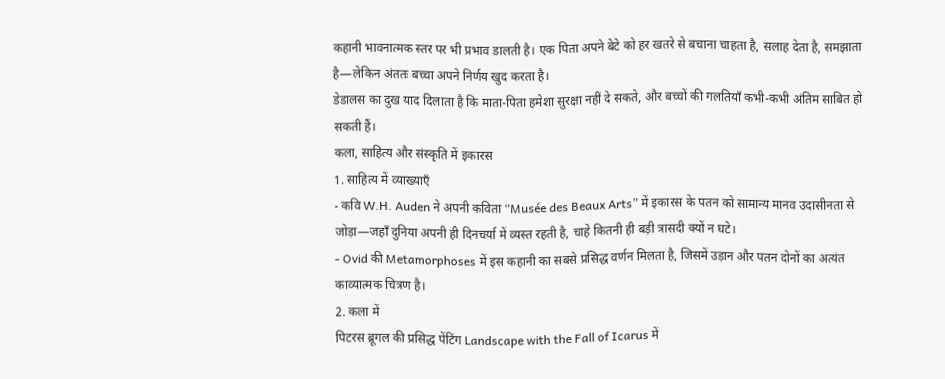कहानी भावनात्मक स्तर पर भी प्रभाव डालती है। एक पिता अपने बेटे को हर खतरे से बचाना चाहता है, सलाह देता है, समझाता है—लेकिन अंततः बच्चा अपने निर्णय खुद करता है।
डेडालस का दुख याद दिलाता है कि माता-पिता हमेशा सुरक्षा नहीं दे सकते, और बच्चों की गलतियाँ कभी-कभी अंतिम साबित हो सकती हैं।
कला, साहित्य और संस्कृति में इकारस
1. साहित्य में व्याख्याएँ
- कवि W.H. Auden ने अपनी कविता “Musée des Beaux Arts” में इकारस के पतन को सामान्य मानव उदासीनता से जोड़ा—जहाँ दुनिया अपनी ही दिनचर्या में व्यस्त रहती है, चाहे कितनी ही बड़ी त्रासदी क्यों न घटे।
- Ovid की Metamorphoses में इस कहानी का सबसे प्रसिद्ध वर्णन मिलता है, जिसमें उड़ान और पतन दोनों का अत्यंत काव्यात्मक चित्रण है।
2. कला में
पिटरस ब्रूगल की प्रसिद्ध पेंटिंग Landscape with the Fall of Icarus में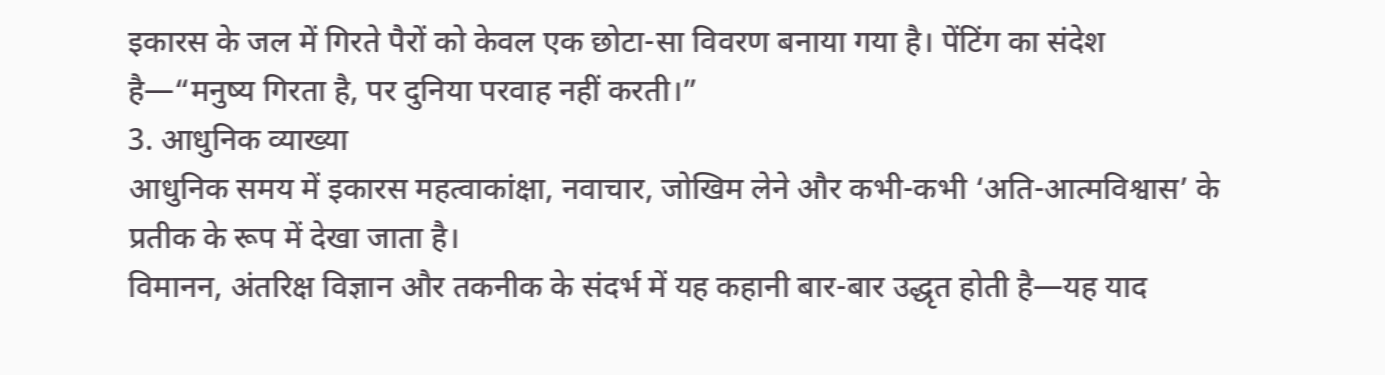इकारस के जल में गिरते पैरों को केवल एक छोटा-सा विवरण बनाया गया है। पेंटिंग का संदेश है—“मनुष्य गिरता है, पर दुनिया परवाह नहीं करती।”
3. आधुनिक व्याख्या
आधुनिक समय में इकारस महत्वाकांक्षा, नवाचार, जोखिम लेने और कभी-कभी ‘अति-आत्मविश्वास’ के प्रतीक के रूप में देखा जाता है।
विमानन, अंतरिक्ष विज्ञान और तकनीक के संदर्भ में यह कहानी बार-बार उद्धृत होती है—यह याद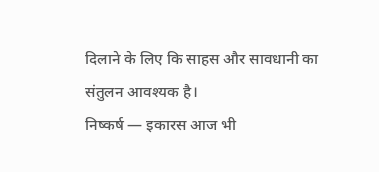दिलाने के लिए कि साहस और सावधानी का संतुलन आवश्यक है।
निष्कर्ष — इकारस आज भी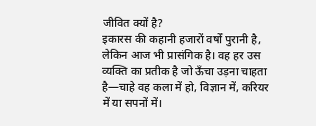जीवित क्यों है?
इकारस की कहानी हजारों वर्षों पुरानी है, लेकिन आज भी प्रासंगिक है। वह हर उस व्यक्ति का प्रतीक है जो ऊँचा उड़ना चाहता है—चाहे वह कला में हो, विज्ञान में, करियर में या सपनों में।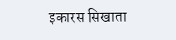इकारस सिखाता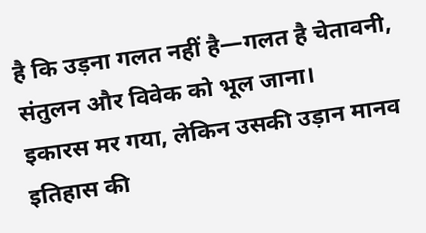है कि उड़ना गलत नहीं है—गलत है चेतावनी, संतुलन और विवेक को भूल जाना।
इकारस मर गया, लेकिन उसकी उड़ान मानव इतिहास की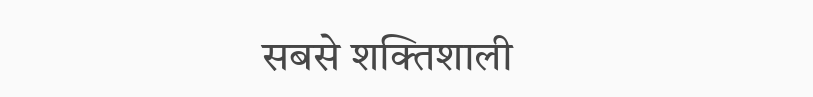सबसे शक्तिशाली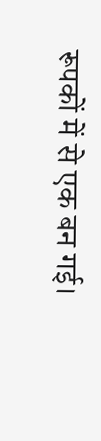रूपकों में से एक बन गई।